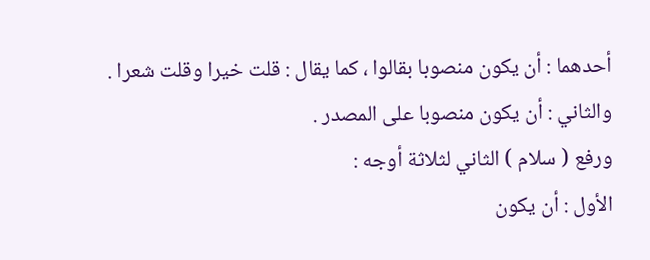أحدهما : أن يكون منصوبا بقالوا ، كما يقال : قلت خيرا وقلت شعرا .
والثاني : أن يكون منصوبا على المصدر .
ورفع ( سلام ) الثاني لثلاثة أوجه :
الأول : أن يكون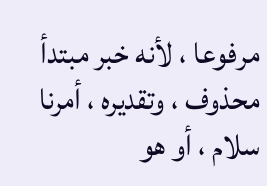مرفوعا ، لأنه خبر مبتدأ محذوف ، وتقديره ، أمرنا سلام ، أو هو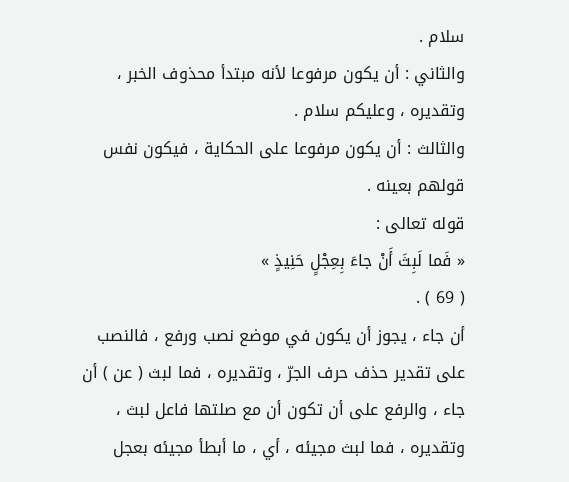سلام .
والثاني : أن يكون مرفوعا لأنه مبتدأ محذوف الخبر ، وتقديره ، وعليكم سلام .
والثالث : أن يكون مرفوعا على الحكاية ، فيكون نفس قولهم بعينه .
قوله تعالى :
« فَما لَبِثَ أَنْ جاءَ بِعِجْلٍ حَنِيذٍ »
( 69 ) .
أن جاء ، يجوز أن يكون في موضع نصب ورفع ، فالنصب على تقدير حذف حرف الجرّ ، وتقديره ، فما لبث ( عن ) أن جاء ، والرفع على أن تكون أن مع صلتها فاعل لبث ، وتقديره ، فما لبث مجيئه ، أي ، ما أبطأ مجيئه بعجل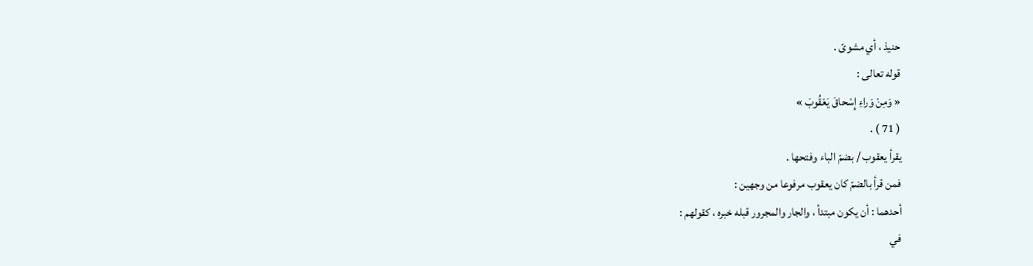حنيذ ، أي مشوىّ .
قوله تعالى :
« وَمِنْ وَراءِ إِسْحاقَ يَعْقُوبَ »
( 71 ) .
يقرأ يعقوب / بضمّ الباء وفتحها .
فمن قرأ بالضمّ كان يعقوب مرفوعا من وجهين :
أحدهما : أن يكون مبتدأ ، والجار والمجرور قبله خبره ، كقولهم :
في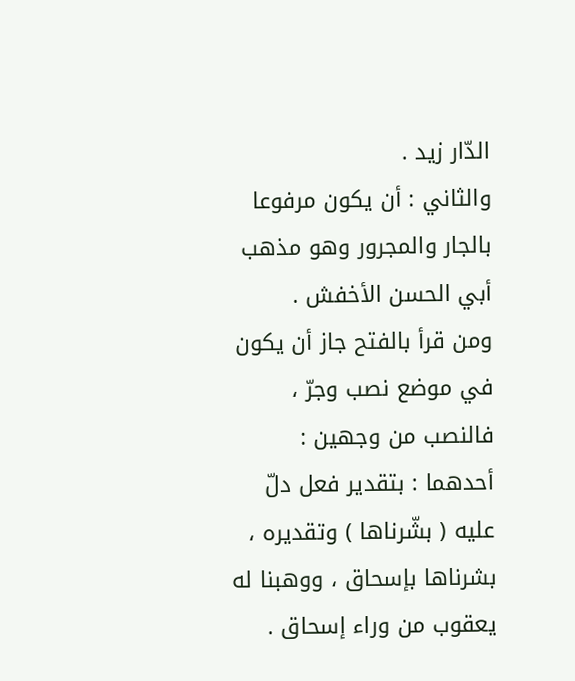الدّار زيد .
والثاني : أن يكون مرفوعا بالجار والمجرور وهو مذهب أبي الحسن الأخفش .
ومن قرأ بالفتح جاز أن يكون في موضع نصب وجرّ ، فالنصب من وجهين :
أحدهما : بتقدير فعل دلّ عليه ( بشّرناها ) وتقديره ، بشرناها بإسحاق ، ووهبنا له يعقوب من وراء إسحاق .